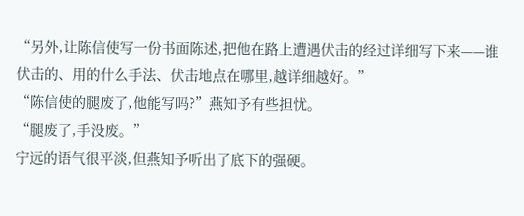“另外,让陈信使写一份书面陈述,把他在路上遭遇伏击的经过详细写下来——谁伏击的、用的什么手法、伏击地点在哪里,越详细越好。”
“陈信使的腿废了,他能写吗?”燕知予有些担忧。
“腿废了,手没废。”
宁远的语气很平淡,但燕知予听出了底下的强硬。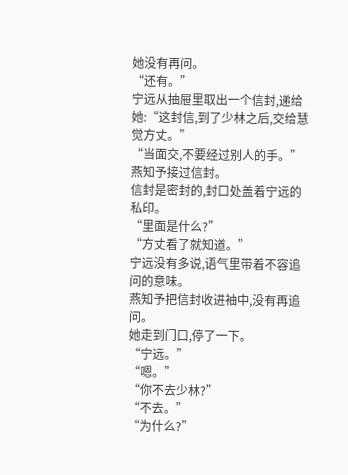她没有再问。
“还有。”
宁远从抽屉里取出一个信封,递给她:“这封信,到了少林之后,交给慧觉方丈。”
“当面交,不要经过别人的手。”
燕知予接过信封。
信封是密封的,封口处盖着宁远的私印。
“里面是什么?”
“方丈看了就知道。”
宁远没有多说,语气里带着不容追问的意味。
燕知予把信封收进袖中,没有再追问。
她走到门口,停了一下。
“宁远。”
“嗯。”
“你不去少林?”
“不去。”
“为什么?”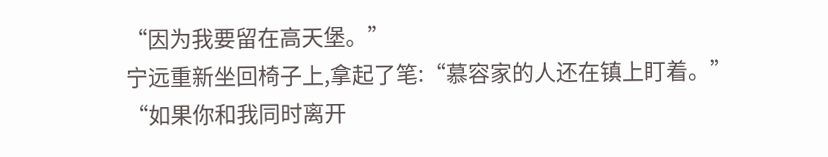“因为我要留在高天堡。”
宁远重新坐回椅子上,拿起了笔:“慕容家的人还在镇上盯着。”
“如果你和我同时离开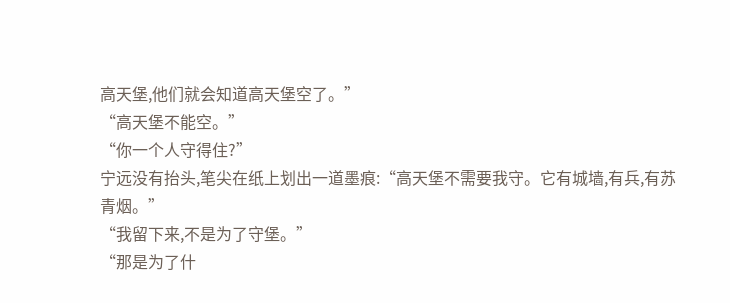高天堡,他们就会知道高天堡空了。”
“高天堡不能空。”
“你一个人守得住?”
宁远没有抬头,笔尖在纸上划出一道墨痕:“高天堡不需要我守。它有城墙,有兵,有苏青烟。”
“我留下来,不是为了守堡。”
“那是为了什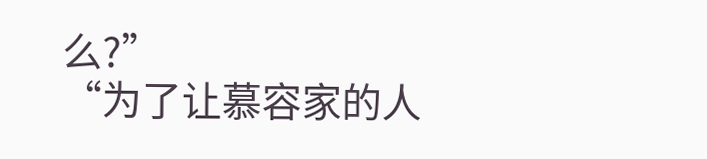么?”
“为了让慕容家的人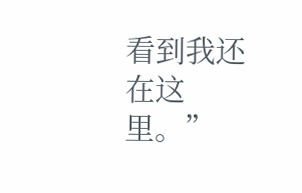看到我还在这里。”